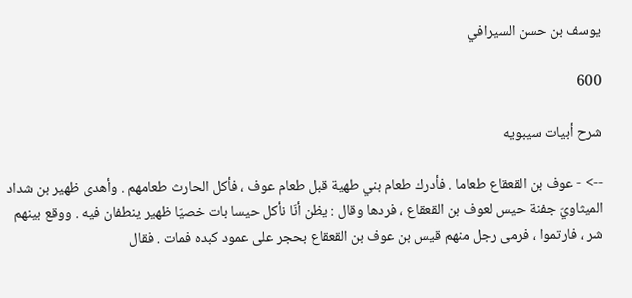يوسف بن حسن السيرافي

600

شرح أبيات سيبويه

--> - عوف بن القعقاع طعاما . فأدرك طعام بني طهية قبل طعام عوف ، فأكل الحارث طعامهم . وأهدى ظهير بن شداد الميثاويّ جفنة حيس لعوف بن القعقاع ، فردها وقال : يظن أنّا نأكل حيسا بات خصيّا ظهير ينطفان فيه . ووقع بينهم شر ، فارتموا ، فرمى رجل منهم قيس بن عوف بن القعقاع بحجر على عمود كبده فمات . فقال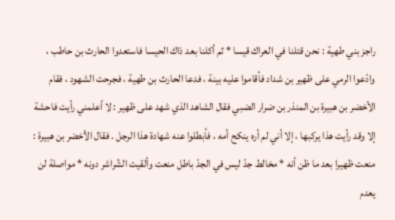راجز بني طهية : نحن قتلنا في العراك قيسا * ثم أكلنا بعد ذاك الحيسا فاستعدوا الحارث بن حاطب ، وادّعوا الرمي على ظهير بن شداد فأقاموا عليه بينة ، فدعا الحارث بن طهية ، فجرحت الشهود ، فقام الأخضر بن هبيرة بن المنذر بن ضرار الضبي فقال الشاهد الذي شهد على ظهير : لا أعلمني رأيت فاحشة إلا وقد رأيت هذا يركبها ، إلا أني لم أره ينكح أمه ، فأبطلوا عنه شهادة هذا الرجل . فقال الأخضر بن هبيرة : منعت ظهيرا بعد ما ظن أنه * مخالط جدّ ليس في الجدّ باطل منعت وألقيت الشّراشر دونه * مواصلة لن يعدم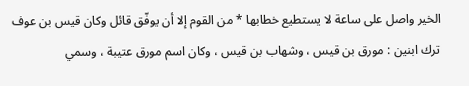الخير واصل على ساعة لا يستطيع خطابها * من القوم إلا أن يوفّق قائل وكان قيس بن عوف ترك ابنين : مورق بن قيس ، وشهاب بن قيس ، وكان اسم مورق عتيبة ، وسمي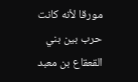مورقا لأنه كانت حرب بين بني القعقاع بن معبد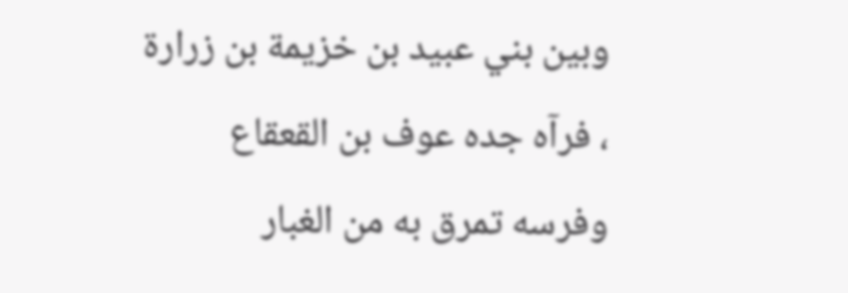وبين بني عبيد بن خزيمة بن زرارة ، فرآه جده عوف بن القعقاع وفرسه تمرق به من الغبار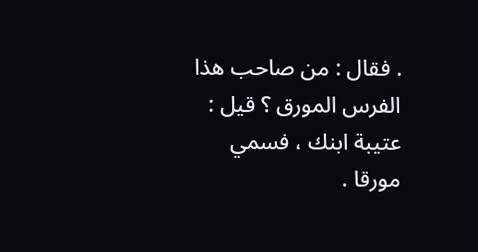. فقال : من صاحب هذا الفرس المورق ؟ قيل : عتيبة ابنك ، فسمي مورقا .